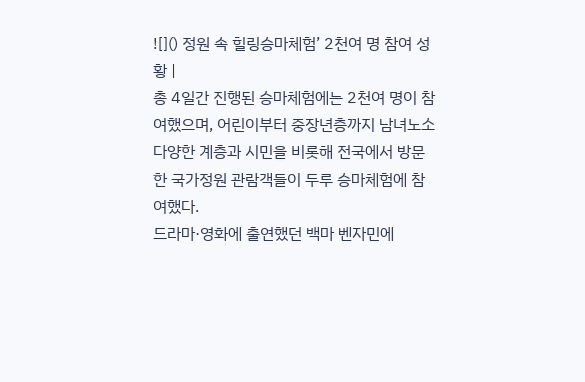![]() 정원 속 힐링승마체험’ 2천여 명 참여 성황 |
총 4일간 진행된 승마체험에는 2천여 명이 참여했으며, 어린이부터 중장년층까지 남녀노소 다양한 계층과 시민을 비롯해 전국에서 방문한 국가정원 관람객들이 두루 승마체험에 참여했다.
드라마·영화에 출연했던 백마 벤자민에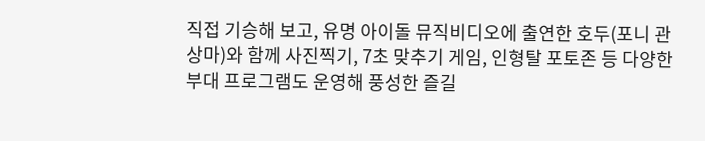직접 기승해 보고, 유명 아이돌 뮤직비디오에 출연한 호두(포니 관상마)와 함께 사진찍기, 7초 맞추기 게임, 인형탈 포토존 등 다양한 부대 프로그램도 운영해 풍성한 즐길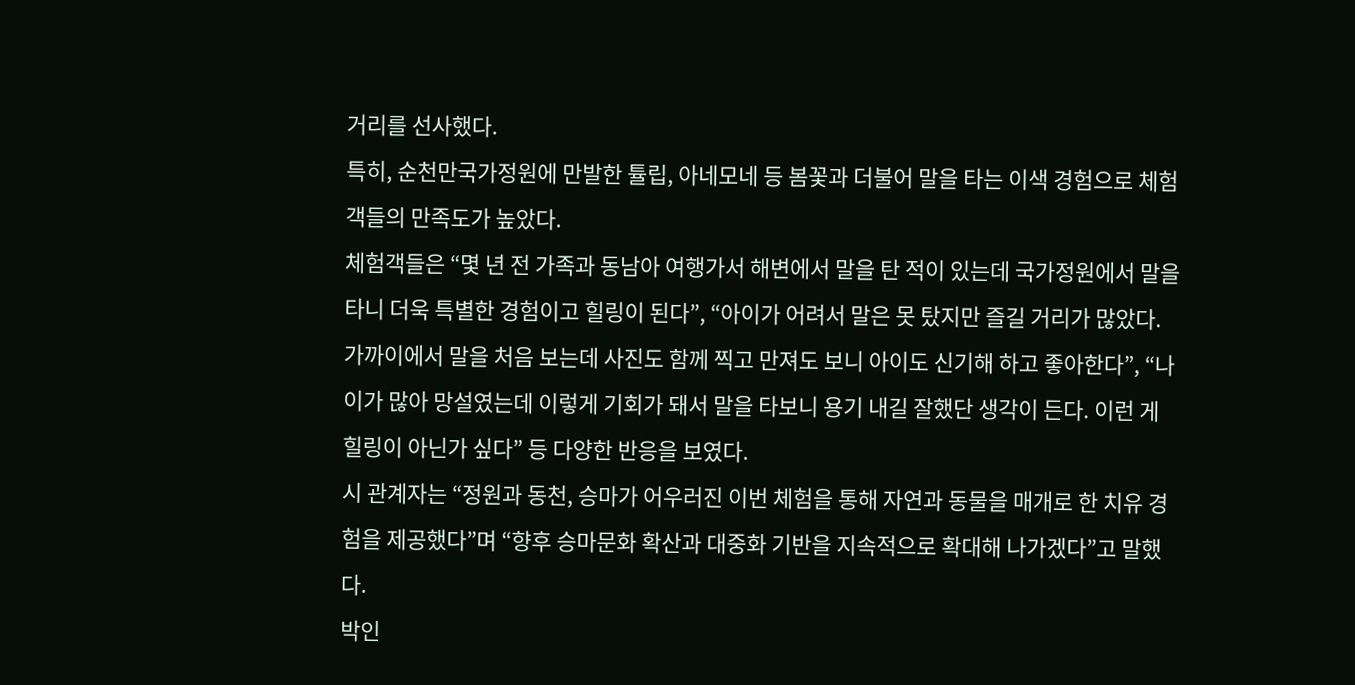거리를 선사했다.
특히, 순천만국가정원에 만발한 튤립, 아네모네 등 봄꽃과 더불어 말을 타는 이색 경험으로 체험객들의 만족도가 높았다.
체험객들은 “몇 년 전 가족과 동남아 여행가서 해변에서 말을 탄 적이 있는데 국가정원에서 말을 타니 더욱 특별한 경험이고 힐링이 된다”, “아이가 어려서 말은 못 탔지만 즐길 거리가 많았다. 가까이에서 말을 처음 보는데 사진도 함께 찍고 만져도 보니 아이도 신기해 하고 좋아한다”, “나이가 많아 망설였는데 이렇게 기회가 돼서 말을 타보니 용기 내길 잘했단 생각이 든다. 이런 게 힐링이 아닌가 싶다” 등 다양한 반응을 보였다.
시 관계자는 “정원과 동천, 승마가 어우러진 이번 체험을 통해 자연과 동물을 매개로 한 치유 경험을 제공했다”며 “향후 승마문화 확산과 대중화 기반을 지속적으로 확대해 나가겠다”고 말했다.
박인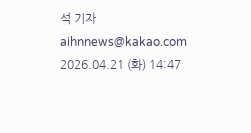석 기자 aihnnews@kakao.com
2026.04.21 (화) 14:47